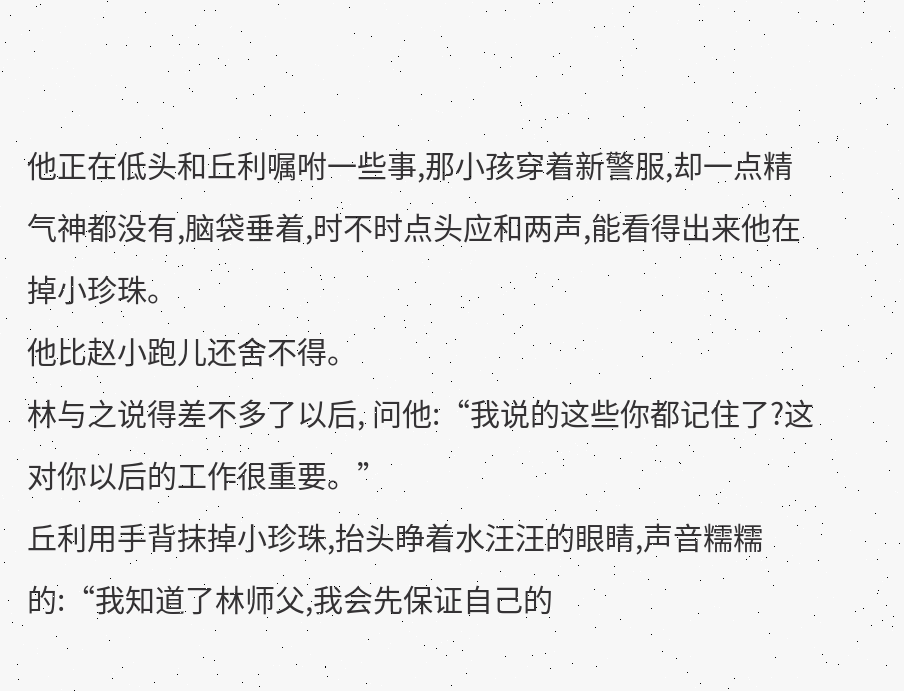他正在低头和丘利嘱咐一些事,那小孩穿着新警服,却一点精气神都没有,脑袋垂着,时不时点头应和两声,能看得出来他在掉小珍珠。
他比赵小跑儿还舍不得。
林与之说得差不多了以后, 问他:“我说的这些你都记住了?这对你以后的工作很重要。”
丘利用手背抹掉小珍珠,抬头睁着水汪汪的眼睛,声音糯糯的:“我知道了林师父,我会先保证自己的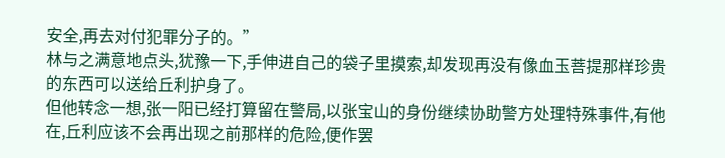安全,再去对付犯罪分子的。”
林与之满意地点头,犹豫一下,手伸进自己的袋子里摸索,却发现再没有像血玉菩提那样珍贵的东西可以送给丘利护身了。
但他转念一想,张一阳已经打算留在警局,以张宝山的身份继续协助警方处理特殊事件,有他在,丘利应该不会再出现之前那样的危险,便作罢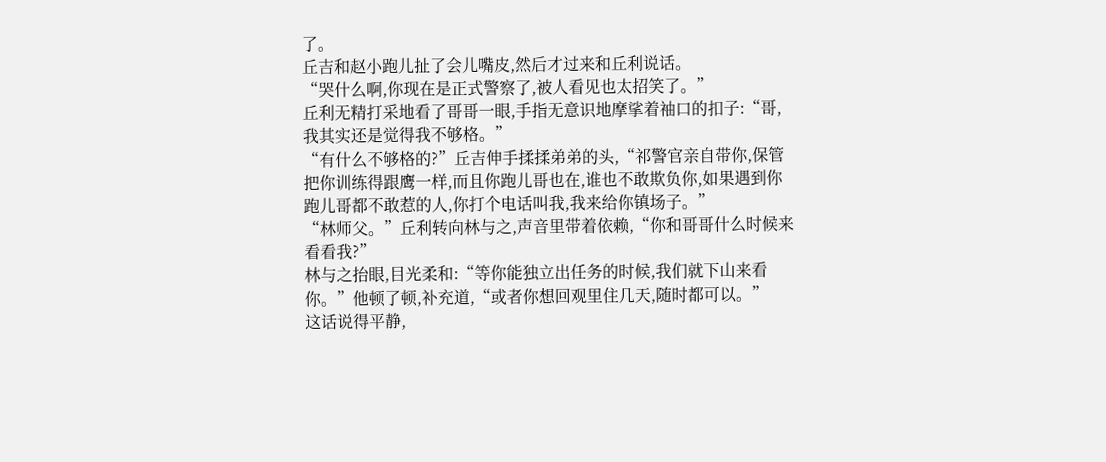了。
丘吉和赵小跑儿扯了会儿嘴皮,然后才过来和丘利说话。
“哭什么啊,你现在是正式警察了,被人看见也太招笑了。”
丘利无精打采地看了哥哥一眼,手指无意识地摩挲着袖口的扣子:“哥,我其实还是觉得我不够格。”
“有什么不够格的?”丘吉伸手揉揉弟弟的头,“祁警官亲自带你,保管把你训练得跟鹰一样,而且你跑儿哥也在,谁也不敢欺负你,如果遇到你跑儿哥都不敢惹的人,你打个电话叫我,我来给你镇场子。”
“林师父。”丘利转向林与之,声音里带着依赖,“你和哥哥什么时候来看看我?”
林与之抬眼,目光柔和:“等你能独立出任务的时候,我们就下山来看你。”他顿了顿,补充道,“或者你想回观里住几天,随时都可以。”
这话说得平静,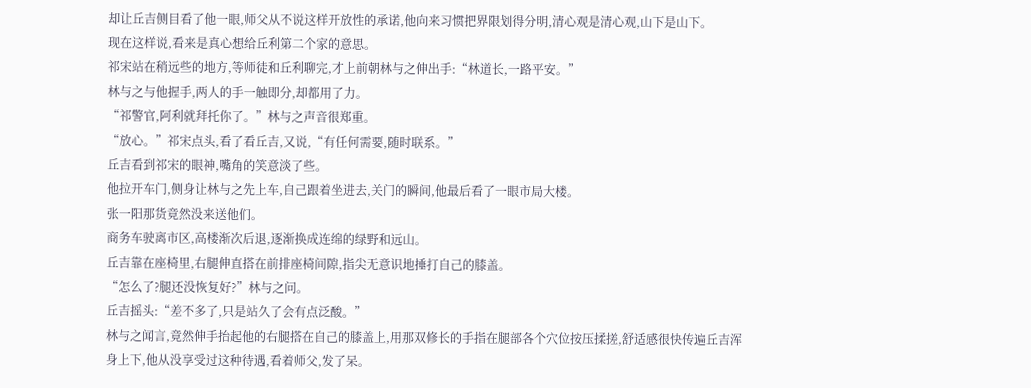却让丘吉侧目看了他一眼,师父从不说这样开放性的承诺,他向来习惯把界限划得分明,清心观是清心观,山下是山下。
现在这样说,看来是真心想给丘利第二个家的意思。
祁宋站在稍远些的地方,等师徒和丘利聊完,才上前朝林与之伸出手:“林道长,一路平安。”
林与之与他握手,两人的手一触即分,却都用了力。
“祁警官,阿利就拜托你了。”林与之声音很郑重。
“放心。”祁宋点头,看了看丘吉,又说,“有任何需要,随时联系。”
丘吉看到祁宋的眼神,嘴角的笑意淡了些。
他拉开车门,侧身让林与之先上车,自己跟着坐进去,关门的瞬间,他最后看了一眼市局大楼。
张一阳那货竟然没来送他们。
商务车驶离市区,高楼渐次后退,逐渐换成连绵的绿野和远山。
丘吉靠在座椅里,右腿伸直搭在前排座椅间隙,指尖无意识地捶打自己的膝盖。
“怎么了?腿还没恢复好?”林与之问。
丘吉摇头:“差不多了,只是站久了会有点泛酸。”
林与之闻言,竟然伸手抬起他的右腿搭在自己的膝盖上,用那双修长的手指在腿部各个穴位按压揉搓,舒适感很快传遍丘吉浑身上下,他从没享受过这种待遇,看着师父,发了呆。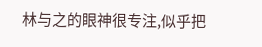林与之的眼神很专注,似乎把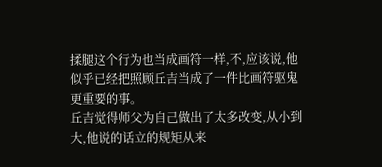揉腿这个行为也当成画符一样,不,应该说,他似乎已经把照顾丘吉当成了一件比画符驱鬼更重要的事。
丘吉觉得师父为自己做出了太多改变,从小到大,他说的话立的规矩从来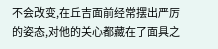不会改变,在丘吉面前经常摆出严厉的姿态,对他的关心都藏在了面具之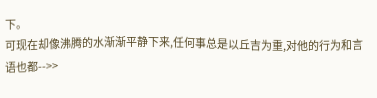下。
可现在却像沸腾的水渐渐平静下来,任何事总是以丘吉为重,对他的行为和言语也都-->>